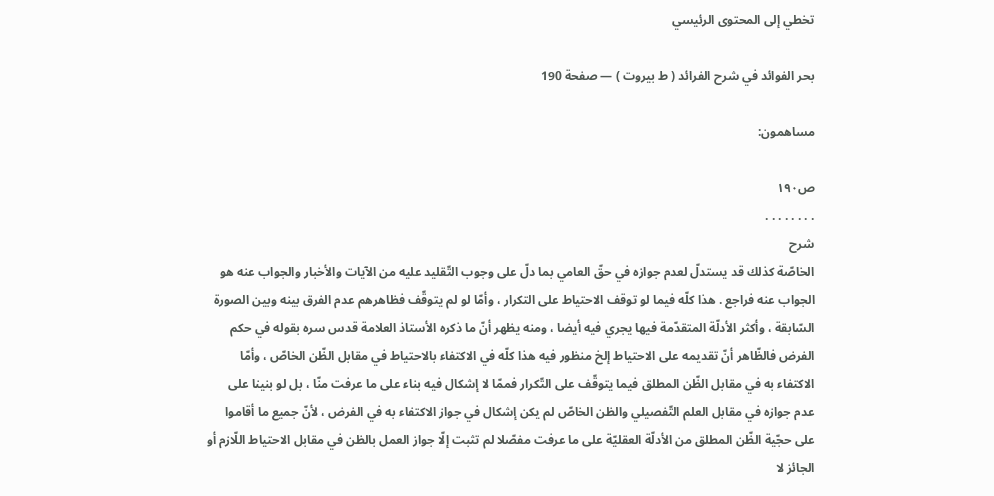تخطي إلى المحتوى الرئيسي

بحر الفوائد في شرح الفرائد ( ط بيروت ) — صفحة 190

مساهمون:

ص١٩٠
. . . . . . . .
شرح
الخاصّة كذلك قد يستدلّ لعدم جوازه في حقّ العامي بما دلّ على وجوب التّقليد عليه من الآيات والأخبار والجواب عنه هو الجواب عنه فراجع . هذا كلّه فيما لو توقف الاحتياط على التكرار ، وأمّا لو لم يتوقّف فظاهرهم عدم الفرق بينه وبين الصورة السّابقة ، وأكثر الأدلّة المتقدّمة فيها يجري فيه أيضا ، ومنه يظهر أنّ ما ذكره الأستاذ العلامة قدس سره بقوله في حكم الفرض فالظّاهر أنّ تقديمه على الاحتياط إلخ منظور فيه هذا كلّه في الاكتفاء بالاحتياط في مقابل الظّن الخاصّ ، وأمّا الاكتفاء به في مقابل الظّن المطلق فيما يتوقّف على التّكرار فممّا لا إشكال فيه بناء على ما عرفت منّا ، بل لو بنينا على عدم جوازه في مقابل العلم التّفصيلي والظن الخاصّ لم يكن إشكال في جواز الاكتفاء به في الفرض ، لأنّ جميع ما أقاموا على حجّية الظّن المطلق من الأدلّة العقليّة على ما عرفت مفصّلا لم تثبت إلّا جواز العمل بالظن في مقابل الاحتياط اللّازم أو الجائز لا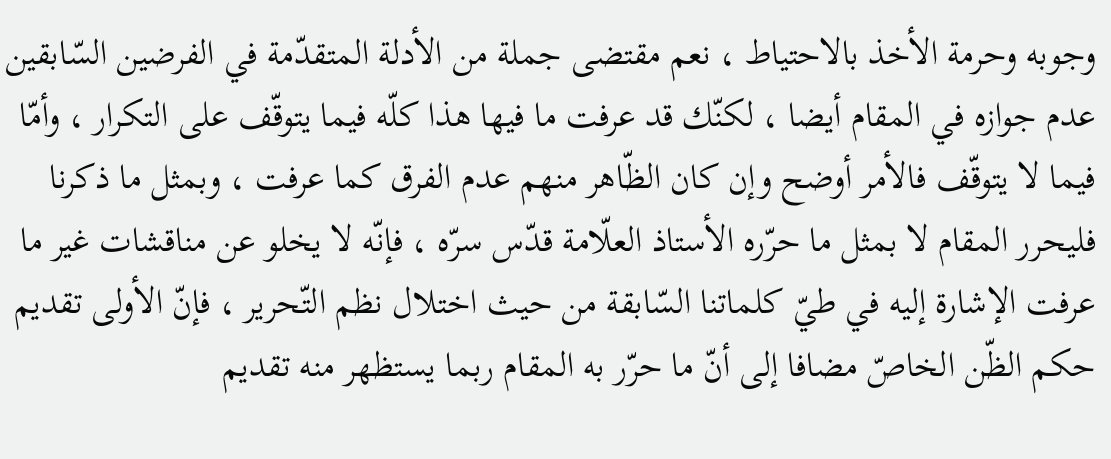وجوبه وحرمة الأخذ بالاحتياط ، نعم مقتضى جملة من الأدلة المتقدّمة في الفرضين السّابقين عدم جوازه في المقام أيضا ، لكنّك قد عرفت ما فيها هذا كلّه فيما يتوقّف على التكرار ، وأمّا فيما لا يتوقّف فالأمر أوضح وإن كان الظّاهر منهم عدم الفرق كما عرفت ، وبمثل ما ذكرنا فليحرر المقام لا بمثل ما حرّره الأستاذ العلّامة قدّس سرّه ، فإنّه لا يخلو عن مناقشات غير ما عرفت الإشارة إليه في طيّ كلماتنا السّابقة من حيث اختلال نظم التّحرير ، فإنّ الأولى تقديم حكم الظّن الخاصّ مضافا إلى أنّ ما حرّر به المقام ربما يستظهر منه تقديم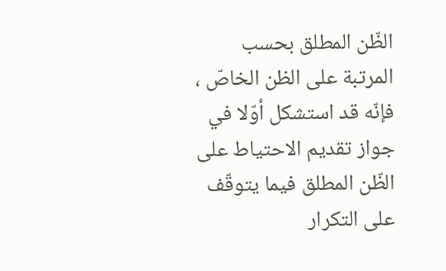الظّن المطلق بحسب المرتبة على الظن الخاصّ ، فإنّه قد استشكل أوّلا في جواز تقديم الاحتياط على الظّن المطلق فيما يتوقّف على التكرار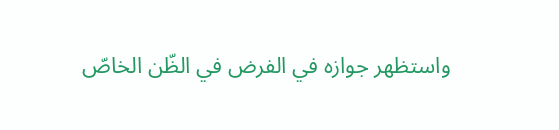واستظهر جوازه في الفرض في الظّن الخاصّ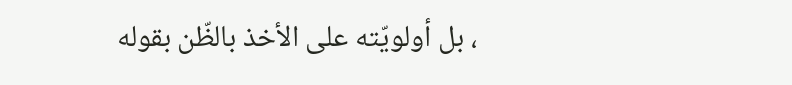، بل أولويّته على الأخذ بالظّن بقوله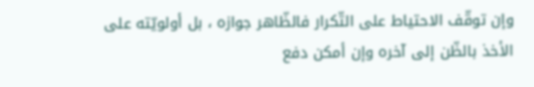وإن توقّف الاحتياط على التّكرار فالظّاهر جوازه ، بل أولويّته على الأخذ بالظّن إلى آخره وإن أمكن دفع